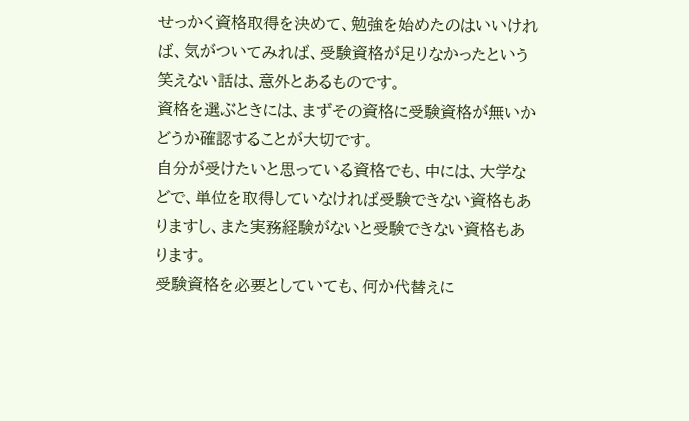せっかく資格取得を決めて、勉強を始めたのはいいければ、気がついてみれば、受験資格が足りなかったという笑えない話は、意外とあるものです。
資格を選ぶときには、まずその資格に受験資格が無いかどうか確認することが大切です。
自分が受けたいと思っている資格でも、中には、大学などで、単位を取得していなければ受験できない資格もありますし、また実務経験がないと受験できない資格もあります。
受験資格を必要としていても、何か代替えに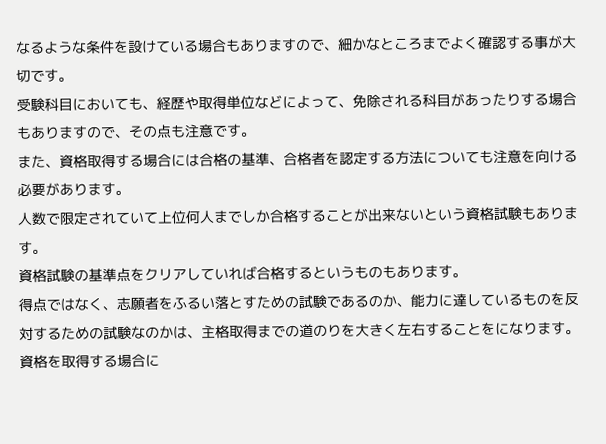なるような条件を設けている場合もありますので、細かなところまでよく確認する事が大切です。
受験科目においても、経歴や取得単位などによって、免除される科目があったりする場合もありますので、その点も注意です。
また、資格取得する場合には合格の基準、合格者を認定する方法についても注意を向ける必要があります。
人数で限定されていて上位何人までしか合格することが出来ないという資格試験もあります。
資格試験の基準点をクリアしていれば合格するというものもあります。
得点ではなく、志願者をふるい落とすための試験であるのか、能力に達しているものを反対するための試験なのかは、主格取得までの道のりを大きく左右することをになります。
資格を取得する場合に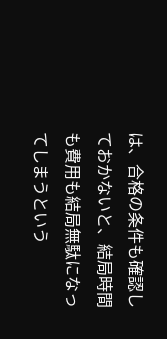は、合格の条件も確認しておかないと、結局時間も費用も結局無駄になってしまうという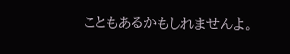こともあるかもしれませんよ。